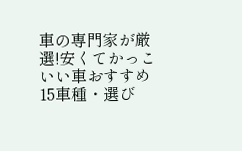車の専門家が厳選!安くてかっこいい車おすすめ15車種・選び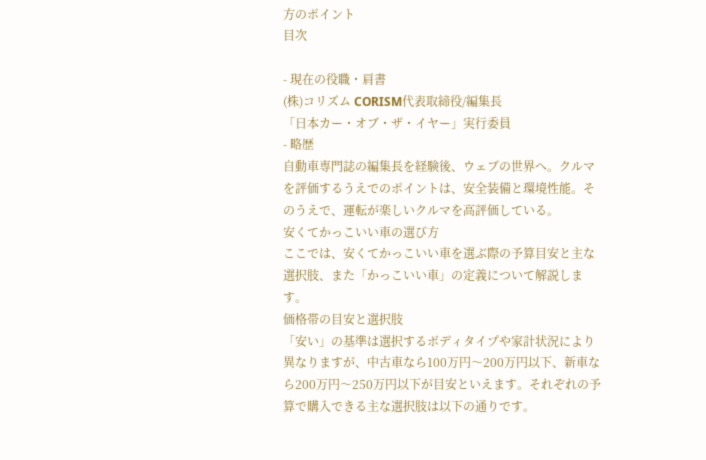方のポイント
目次

- 現在の役職・肩書
(株)コリズム CORISM代表取締役/編集長
「日本カー・オブ・ザ・イヤー」実行委員
- 略歴
自動車専門誌の編集長を経験後、ウェブの世界へ。クルマを評価するうえでのポイントは、安全装備と環境性能。そのうえで、運転が楽しいクルマを高評価している。
安くてかっこいい車の選び方
ここでは、安くてかっこいい車を選ぶ際の予算目安と主な選択肢、また「かっこいい車」の定義について解説します。
価格帯の目安と選択肢
「安い」の基準は選択するボディタイプや家計状況により異なりますが、中古車なら100万円〜200万円以下、新車なら200万円〜250万円以下が目安といえます。それぞれの予算で購入できる主な選択肢は以下の通りです。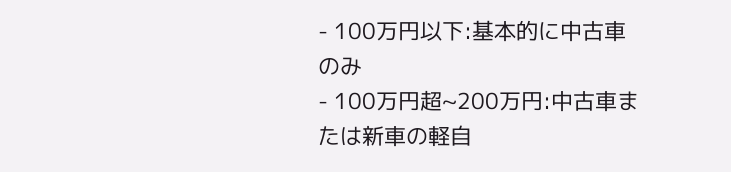- 100万円以下:基本的に中古車のみ
- 100万円超~200万円:中古車または新車の軽自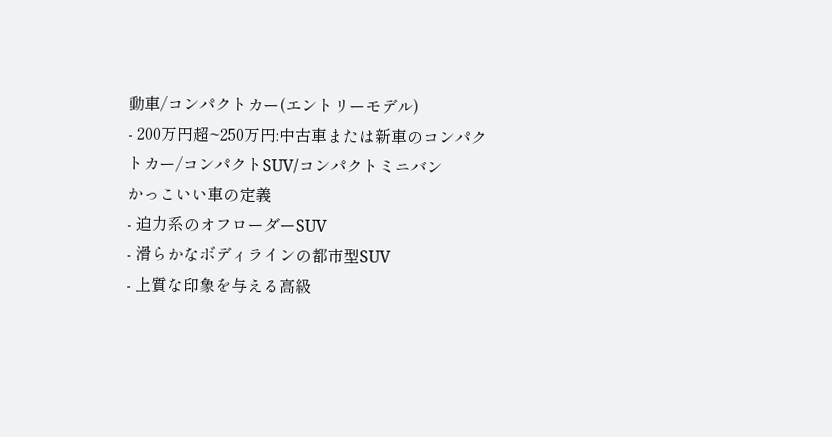動車/コンパクトカー(エントリーモデル)
- 200万円超~250万円:中古車または新車のコンパクトカー/コンパクトSUV/コンパクトミニバン
かっこいい車の定義
- 迫力系のオフローダーSUV
- 滑らかなボディラインの都市型SUV
- 上質な印象を与える高級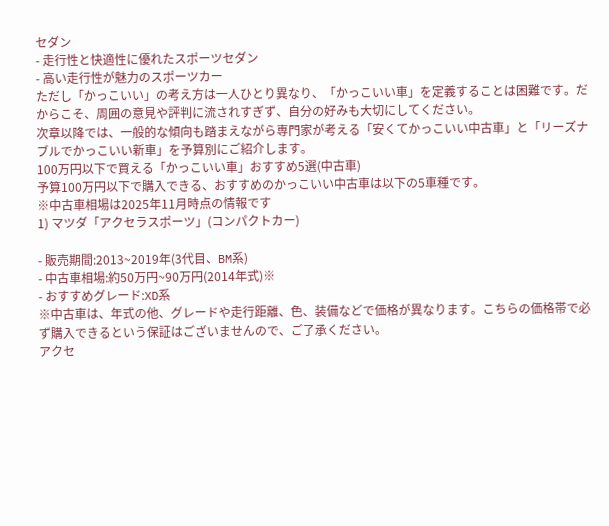セダン
- 走行性と快適性に優れたスポーツセダン
- 高い走行性が魅力のスポーツカー
ただし「かっこいい」の考え方は一人ひとり異なり、「かっこいい車」を定義することは困難です。だからこそ、周囲の意見や評判に流されすぎず、自分の好みも大切にしてください。
次章以降では、一般的な傾向も踏まえながら専門家が考える「安くてかっこいい中古車」と「リーズナブルでかっこいい新車」を予算別にご紹介します。
100万円以下で買える「かっこいい車」おすすめ5選(中古車)
予算100万円以下で購入できる、おすすめのかっこいい中古車は以下の5車種です。
※中古車相場は2025年11月時点の情報です
1) マツダ「アクセラスポーツ」(コンパクトカー)

- 販売期間:2013~2019年(3代目、BM系)
- 中古車相場:約50万円~90万円(2014年式)※
- おすすめグレード:XD系
※中古車は、年式の他、グレードや走行距離、色、装備などで価格が異なります。こちらの価格帯で必ず購入できるという保証はございませんので、ご了承ください。
アクセ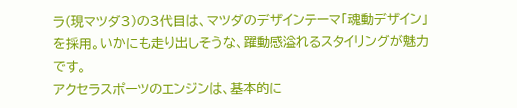ラ(現マツダ3)の3代目は、マツダのデザインテーマ「魂動デザイン」を採用。いかにも走り出しそうな、躍動感溢れるスタイリングが魅力です。
アクセラスポーツのエンジンは、基本的に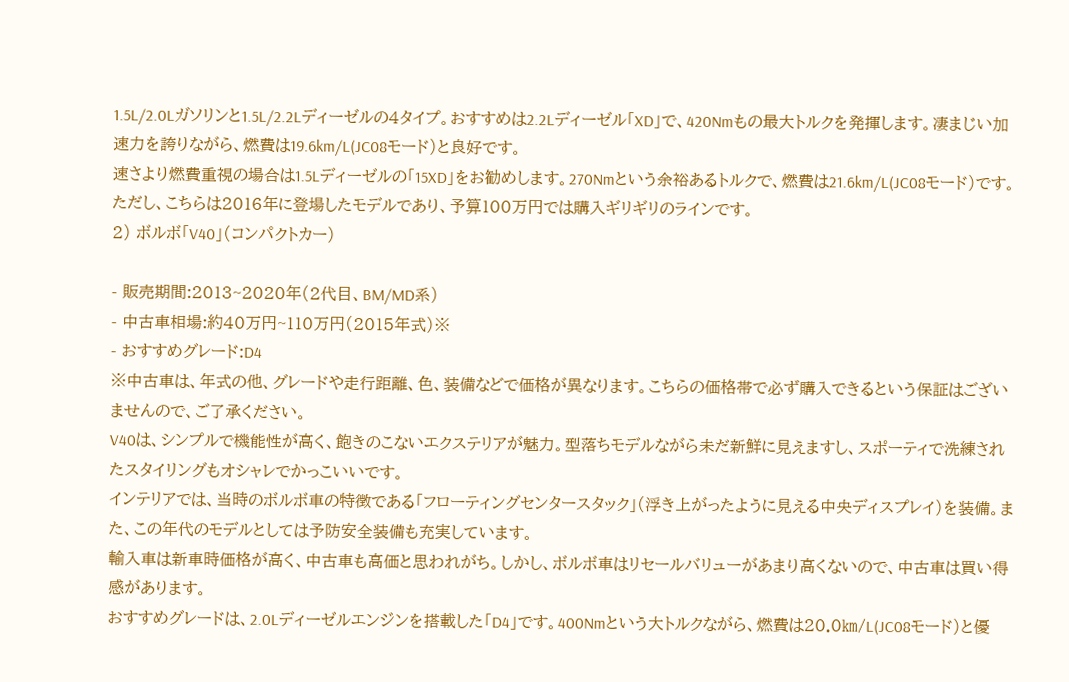1.5L/2.0Lガソリンと1.5L/2.2Lディーゼルの4タイプ。おすすめは2.2Lディーゼル「XD」で、420Nmもの最大トルクを発揮します。凄まじい加速力を誇りながら、燃費は19.6km/L(JC08モード)と良好です。
速さより燃費重視の場合は1.5Lディーゼルの「15XD」をお勧めします。270Nmという余裕あるトルクで、燃費は21.6km/L(JC08モード)です。ただし、こちらは2016年に登場したモデルであり、予算100万円では購入ギリギリのラインです。
2) ボルボ「V40」(コンパクトカー)

- 販売期間:2013~2020年(2代目、BM/MD系)
- 中古車相場:約40万円~110万円(2015年式)※
- おすすめグレード:D4
※中古車は、年式の他、グレードや走行距離、色、装備などで価格が異なります。こちらの価格帯で必ず購入できるという保証はございませんので、ご了承ください。
V40は、シンプルで機能性が高く、飽きのこないエクステリアが魅力。型落ちモデルながら未だ新鮮に見えますし、スポーティで洗練されたスタイリングもオシャレでかっこいいです。
インテリアでは、当時のボルボ車の特徴である「フローティングセンタースタック」(浮き上がったように見える中央ディスプレイ)を装備。また、この年代のモデルとしては予防安全装備も充実しています。
輸入車は新車時価格が高く、中古車も高価と思われがち。しかし、ボルボ車はリセールバリューがあまり高くないので、中古車は買い得感があります。
おすすめグレードは、2.0Lディーゼルエンジンを搭載した「D4」です。400Nmという大トルクながら、燃費は20.0㎞/L(JC08モード)と優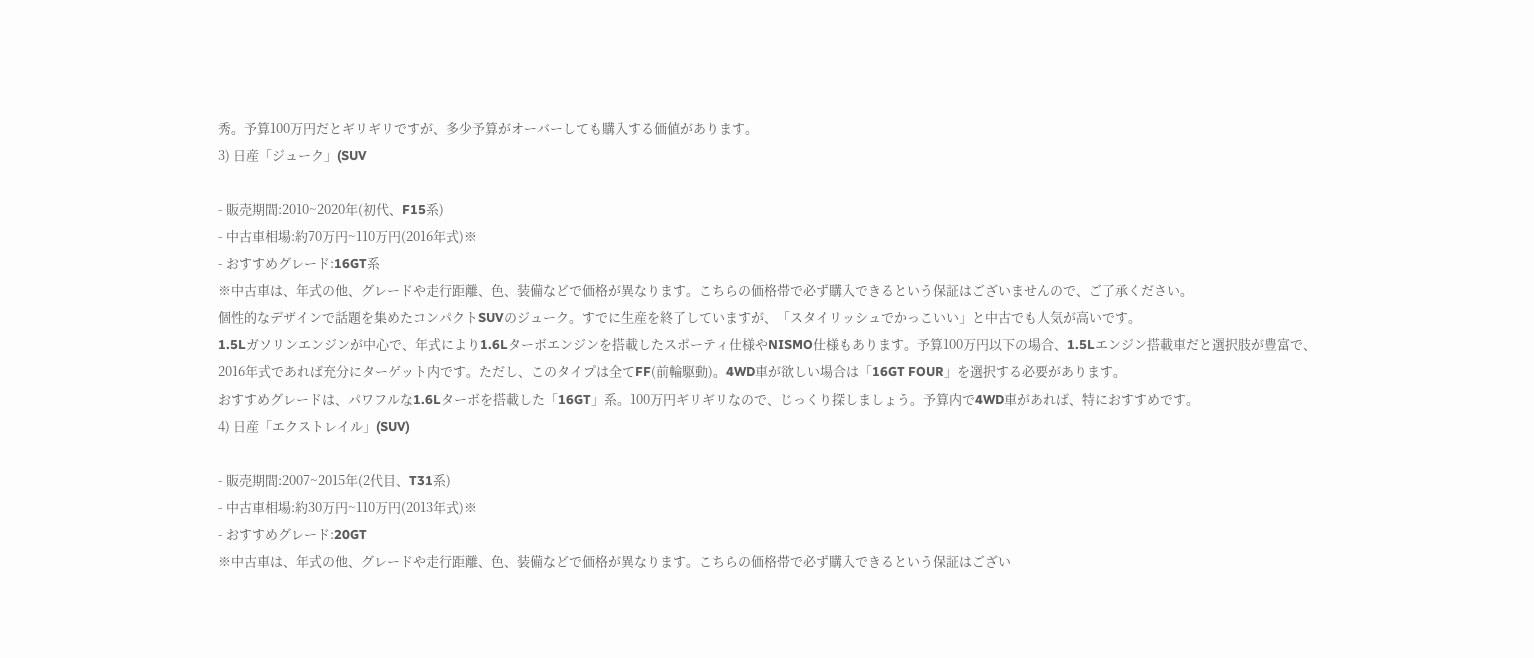秀。予算100万円だとギリギリですが、多少予算がオーバーしても購入する価値があります。
3) 日産「ジューク」(SUV

- 販売期間:2010~2020年(初代、F15系)
- 中古車相場:約70万円~110万円(2016年式)※
- おすすめグレード:16GT系
※中古車は、年式の他、グレードや走行距離、色、装備などで価格が異なります。こちらの価格帯で必ず購入できるという保証はございませんので、ご了承ください。
個性的なデザインで話題を集めたコンパクトSUVのジューク。すでに生産を終了していますが、「スタイリッシュでかっこいい」と中古でも人気が高いです。
1.5Lガソリンエンジンが中心で、年式により1.6Lターボエンジンを搭載したスポーティ仕様やNISMO仕様もあります。予算100万円以下の場合、1.5Lエンジン搭載車だと選択肢が豊富で、2016年式であれば充分にターゲット内です。ただし、このタイプは全てFF(前輪駆動)。4WD車が欲しい場合は「16GT FOUR」を選択する必要があります。
おすすめグレードは、パワフルな1.6Lターボを搭載した「16GT」系。100万円ギリギリなので、じっくり探しましょう。予算内で4WD車があれば、特におすすめです。
4) 日産「エクストレイル」(SUV)

- 販売期間:2007~2015年(2代目、T31系)
- 中古車相場:約30万円~110万円(2013年式)※
- おすすめグレード:20GT
※中古車は、年式の他、グレードや走行距離、色、装備などで価格が異なります。こちらの価格帯で必ず購入できるという保証はござい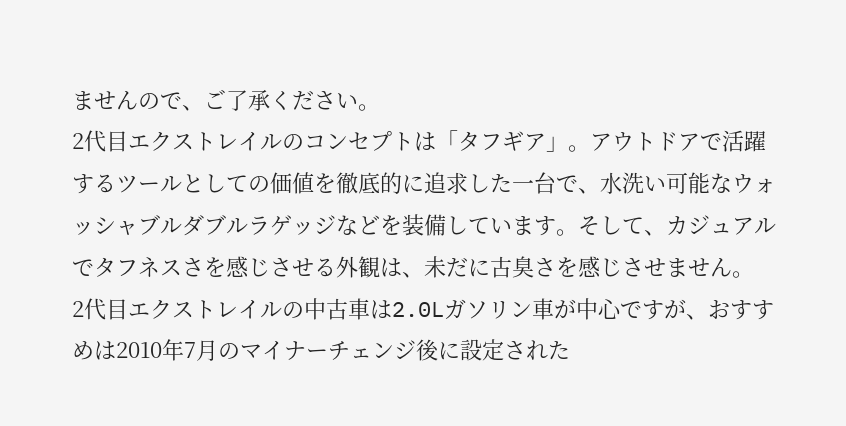ませんので、ご了承ください。
2代目エクストレイルのコンセプトは「タフギア」。アウトドアで活躍するツールとしての価値を徹底的に追求した一台で、水洗い可能なウォッシャブルダブルラゲッジなどを装備しています。そして、カジュアルでタフネスさを感じさせる外観は、未だに古臭さを感じさせません。
2代目エクストレイルの中古車は2.0Lガソリン車が中心ですが、おすすめは2010年7月のマイナーチェンジ後に設定された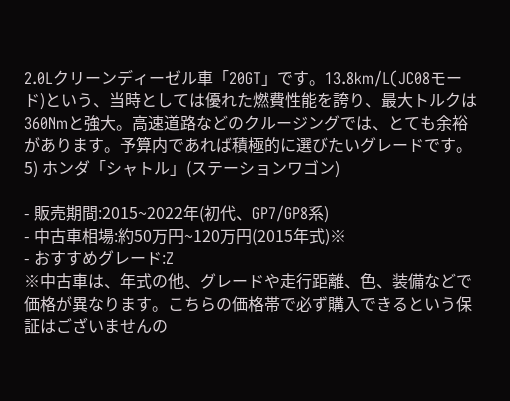2.0Lクリーンディーゼル車「20GT」です。13.8km/L(JC08モード)という、当時としては優れた燃費性能を誇り、最大トルクは360Nmと強大。高速道路などのクルージングでは、とても余裕があります。予算内であれば積極的に選びたいグレードです。
5) ホンダ「シャトル」(ステーションワゴン)

- 販売期間:2015~2022年(初代、GP7/GP8系)
- 中古車相場:約50万円~120万円(2015年式)※
- おすすめグレード:Z
※中古車は、年式の他、グレードや走行距離、色、装備などで価格が異なります。こちらの価格帯で必ず購入できるという保証はございませんの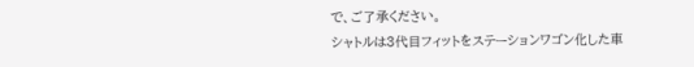で、ご了承ください。
シャトルは3代目フィットをステーションワゴン化した車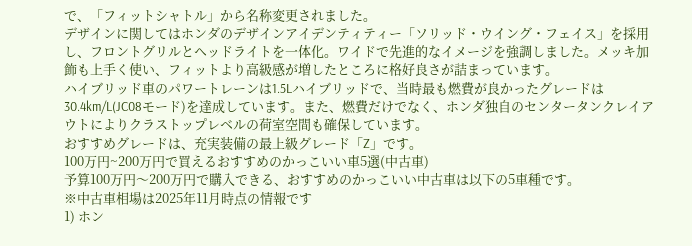で、「フィットシャトル」から名称変更されました。
デザインに関してはホンダのデザインアイデンティティー「ソリッド・ウイング・フェイス」を採用し、フロントグリルとヘッドライトを一体化。ワイドで先進的なイメージを強調しました。メッキ加飾も上手く使い、フィットより高級感が増したところに格好良さが詰まっています。
ハイブリッド車のパワートレーンは1.5Lハイブリッドで、当時最も燃費が良かったグレードは30.4km/L(JC08モード)を達成しています。また、燃費だけでなく、ホンダ独自のセンタータンクレイアウトによりクラストップレベルの荷室空間も確保しています。
おすすめグレードは、充実装備の最上級グレード「Z」です。
100万円~200万円で買えるおすすめのかっこいい車5選(中古車)
予算100万円〜200万円で購入できる、おすすめのかっこいい中古車は以下の5車種です。
※中古車相場は2025年11月時点の情報です
1) ホン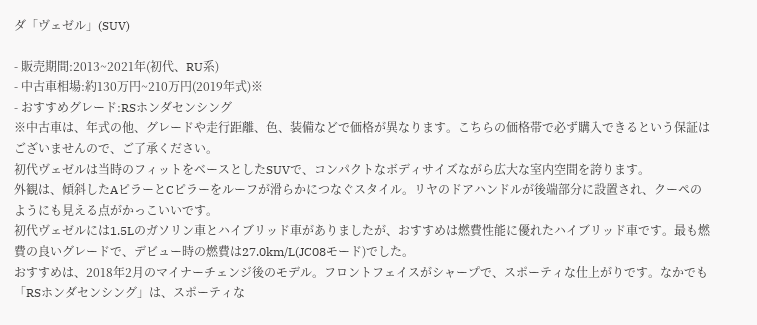ダ「ヴェゼル」(SUV)

- 販売期間:2013~2021年(初代、RU系)
- 中古車相場:約130万円~210万円(2019年式)※
- おすすめグレード:RSホンダセンシング
※中古車は、年式の他、グレードや走行距離、色、装備などで価格が異なります。こちらの価格帯で必ず購入できるという保証はございませんので、ご了承ください。
初代ヴェゼルは当時のフィットをベースとしたSUVで、コンパクトなボディサイズながら広大な室内空間を誇ります。
外観は、傾斜したAピラーとCピラーをルーフが滑らかにつなぐスタイル。リヤのドアハンドルが後端部分に設置され、クーペのようにも見える点がかっこいいです。
初代ヴェゼルには1.5Lのガソリン車とハイブリッド車がありましたが、おすすめは燃費性能に優れたハイブリッド車です。最も燃費の良いグレードで、デビュー時の燃費は27.0km/L(JC08モード)でした。
おすすめは、2018年2月のマイナーチェンジ後のモデル。フロントフェイスがシャープで、スポーティな仕上がりです。なかでも「RSホンダセンシング」は、スポーティな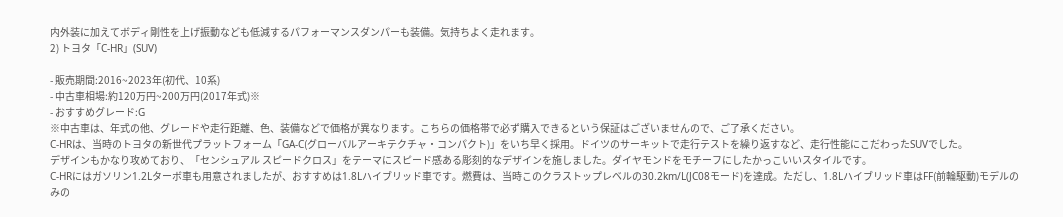内外装に加えてボディ剛性を上げ振動なども低減するパフォーマンスダンパーも装備。気持ちよく走れます。
2) トヨタ「C-HR」(SUV)

- 販売期間:2016~2023年(初代、10系)
- 中古車相場:約120万円~200万円(2017年式)※
- おすすめグレード:G
※中古車は、年式の他、グレードや走行距離、色、装備などで価格が異なります。こちらの価格帯で必ず購入できるという保証はございませんので、ご了承ください。
C-HRは、当時のトヨタの新世代プラットフォーム「GA-C(グローバルアーキテクチャ・コンパクト)」をいち早く採用。ドイツのサーキットで走行テストを繰り返すなど、走行性能にこだわったSUVでした。
デザインもかなり攻めており、「センシュアル スピードクロス」をテーマにスピード感ある彫刻的なデザインを施しました。ダイヤモンドをモチーフにしたかっこいいスタイルです。
C-HRにはガソリン1.2Lターボ車も用意されましたが、おすすめは1.8Lハイブリッド車です。燃費は、当時このクラストップレベルの30.2km/L(JC08モード)を達成。ただし、1.8Lハイブリッド車はFF(前輪駆動)モデルのみの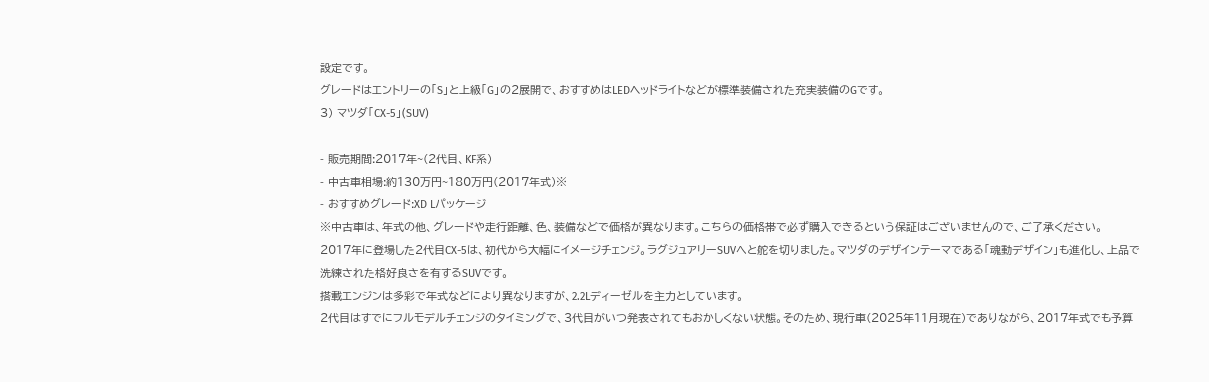設定です。
グレードはエントリーの「S」と上級「G」の2展開で、おすすめはLEDヘッドライトなどが標準装備された充実装備のGです。
3) マツダ「CX-5」(SUV)

- 販売期間:2017年~(2代目、KF系)
- 中古車相場:約130万円~180万円(2017年式)※
- おすすめグレード:XD Lパッケージ
※中古車は、年式の他、グレードや走行距離、色、装備などで価格が異なります。こちらの価格帯で必ず購入できるという保証はございませんので、ご了承ください。
2017年に登場した2代目CX-5は、初代から大幅にイメージチェンジ。ラグジュアリーSUVへと舵を切りました。マツダのデザインテーマである「魂動デザイン」も進化し、上品で洗練された格好良さを有するSUVです。
搭載エンジンは多彩で年式などにより異なりますが、2.2Lディーゼルを主力としています。
2代目はすでにフルモデルチェンジのタイミングで、3代目がいつ発表されてもおかしくない状態。そのため、現行車(2025年11月現在)でありながら、2017年式でも予算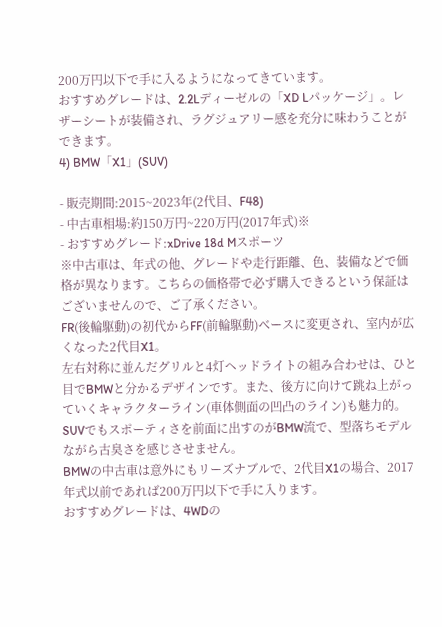200万円以下で手に入るようになってきています。
おすすめグレードは、2.2Lディーゼルの「XD Lパッケージ」。レザーシートが装備され、ラグジュアリー感を充分に味わうことができます。
4) BMW「X1」(SUV)

- 販売期間:2015~2023年(2代目、F48)
- 中古車相場:約150万円~220万円(2017年式)※
- おすすめグレード:xDrive 18d Mスポーツ
※中古車は、年式の他、グレードや走行距離、色、装備などで価格が異なります。こちらの価格帯で必ず購入できるという保証はございませんので、ご了承ください。
FR(後輪駆動)の初代からFF(前輪駆動)ベースに変更され、室内が広くなった2代目X1。
左右対称に並んだグリルと4灯ヘッドライトの組み合わせは、ひと目でBMWと分かるデザインです。また、後方に向けて跳ね上がっていくキャラクターライン(車体側面の凹凸のライン)も魅力的。SUVでもスポーティさを前面に出すのがBMW流で、型落ちモデルながら古臭さを感じさせません。
BMWの中古車は意外にもリーズナブルで、2代目X1の場合、2017年式以前であれば200万円以下で手に入ります。
おすすめグレードは、4WDの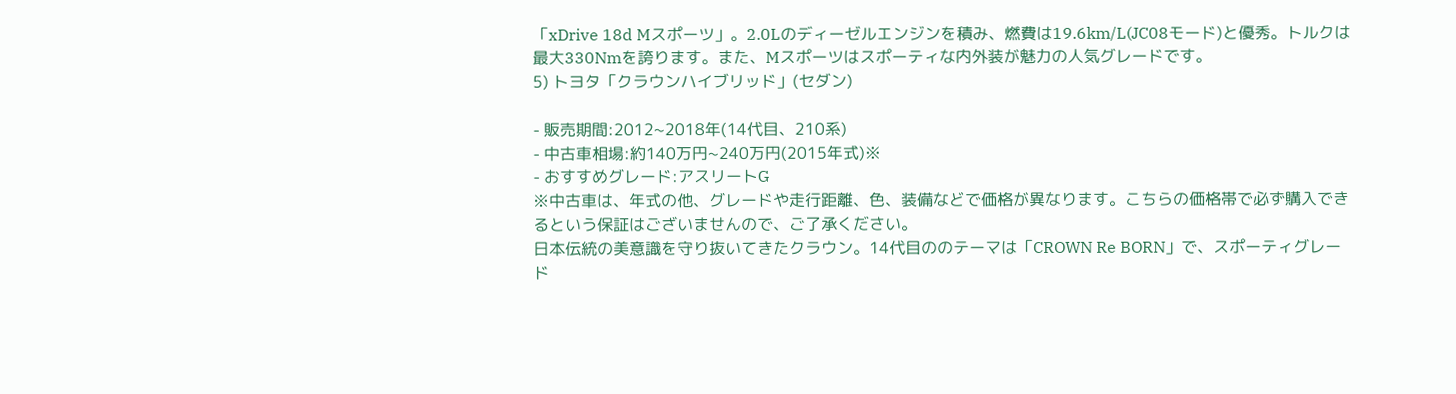「xDrive 18d Mスポーツ」。2.0Lのディーゼルエンジンを積み、燃費は19.6km/L(JC08モード)と優秀。トルクは最大330Nmを誇ります。また、Mスポーツはスポーティな内外装が魅力の人気グレードです。
5) トヨタ「クラウンハイブリッド」(セダン)

- 販売期間:2012~2018年(14代目、210系)
- 中古車相場:約140万円~240万円(2015年式)※
- おすすめグレード:アスリートG
※中古車は、年式の他、グレードや走行距離、色、装備などで価格が異なります。こちらの価格帯で必ず購入できるという保証はございませんので、ご了承ください。
日本伝統の美意識を守り抜いてきたクラウン。14代目ののテーマは「CROWN Re BORN」で、スポーティグレード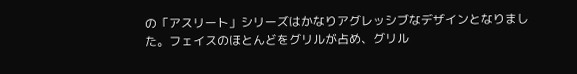の「アスリート」シリーズはかなりアグレッシブなデザインとなりました。フェイスのほとんどをグリルが占め、グリル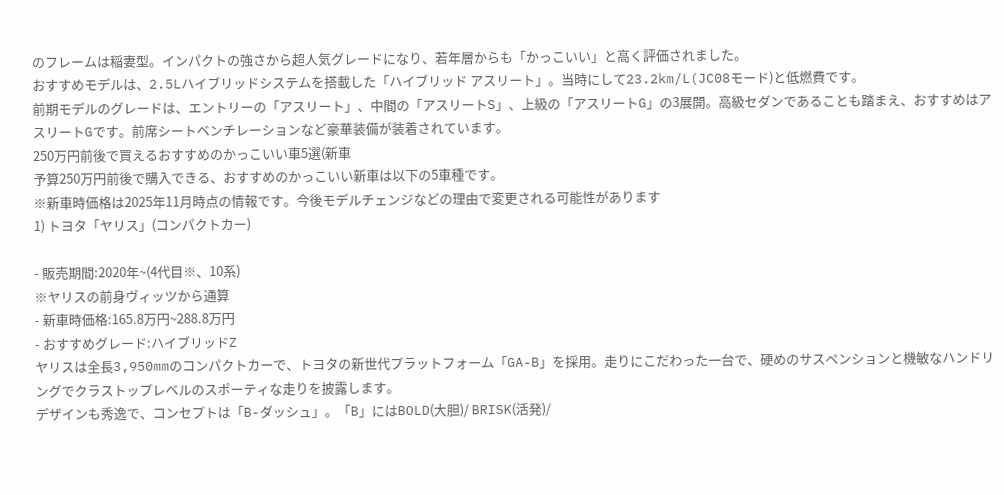のフレームは稲妻型。インパクトの強さから超人気グレードになり、若年層からも「かっこいい」と高く評価されました。
おすすめモデルは、2.5Lハイブリッドシステムを搭載した「ハイブリッド アスリート」。当時にして23.2km/L(JC08モード)と低燃費です。
前期モデルのグレードは、エントリーの「アスリート」、中間の「アスリートS」、上級の「アスリートG」の3展開。高級セダンであることも踏まえ、おすすめはアスリートGです。前席シートベンチレーションなど豪華装備が装着されています。
250万円前後で買えるおすすめのかっこいい車5選(新車
予算250万円前後で購入できる、おすすめのかっこいい新車は以下の5車種です。
※新車時価格は2025年11月時点の情報です。今後モデルチェンジなどの理由で変更される可能性があります
1) トヨタ「ヤリス」(コンパクトカー)

- 販売期間:2020年~(4代目※、10系)
※ヤリスの前身ヴィッツから通算
- 新車時価格:165.8万円~288.8万円
- おすすめグレード:ハイブリッドZ
ヤリスは全長3,950mmのコンパクトカーで、トヨタの新世代プラットフォーム「GA-B」を採用。走りにこだわった一台で、硬めのサスペンションと機敏なハンドリングでクラストップレベルのスポーティな走りを披露します。
デザインも秀逸で、コンセプトは「B-ダッシュ」。「B」にはBOLD(大胆)/ BRISK(活発)/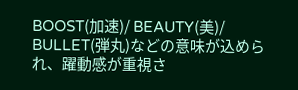BOOST(加速)/ BEAUTY(美)/ BULLET(弾丸)などの意味が込められ、躍動感が重視さ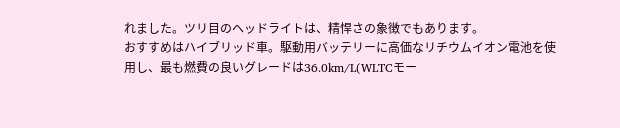れました。ツリ目のヘッドライトは、精悍さの象徴でもあります。
おすすめはハイブリッド車。駆動用バッテリーに高価なリチウムイオン電池を使用し、最も燃費の良いグレードは36.0km/L(WLTCモー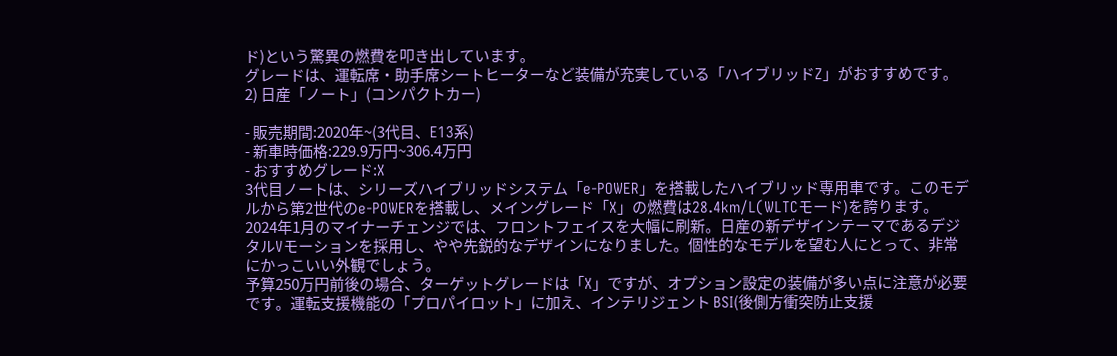ド)という驚異の燃費を叩き出しています。
グレードは、運転席・助手席シートヒーターなど装備が充実している「ハイブリッドZ」がおすすめです。
2) 日産「ノート」(コンパクトカー)

- 販売期間:2020年~(3代目、E13系)
- 新車時価格:229.9万円~306.4万円
- おすすめグレード:X
3代目ノートは、シリーズハイブリッドシステム「e-POWER」を搭載したハイブリッド専用車です。このモデルから第2世代のe-POWERを搭載し、メイングレード「X」の燃費は28.4km/L(WLTCモード)を誇ります。
2024年1月のマイナーチェンジでは、フロントフェイスを大幅に刷新。日産の新デザインテーマであるデジタルVモーションを採用し、やや先鋭的なデザインになりました。個性的なモデルを望む人にとって、非常にかっこいい外観でしょう。
予算250万円前後の場合、ターゲットグレードは「X」ですが、オプション設定の装備が多い点に注意が必要です。運転支援機能の「プロパイロット」に加え、インテリジェント BSI(後側方衝突防止支援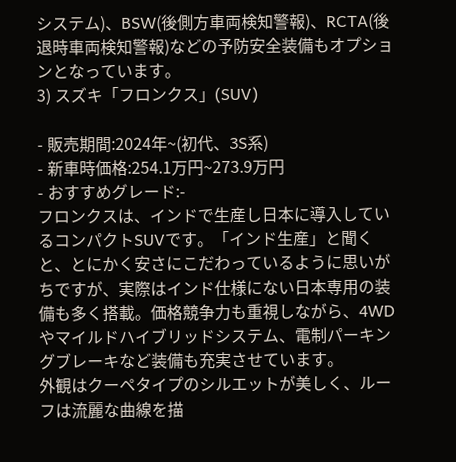システム)、BSW(後側方車両検知警報)、RCTA(後退時車両検知警報)などの予防安全装備もオプションとなっています。
3) スズキ「フロンクス」(SUV)

- 販売期間:2024年~(初代、3S系)
- 新車時価格:254.1万円~273.9万円
- おすすめグレード:-
フロンクスは、インドで生産し日本に導入しているコンパクトSUVです。「インド生産」と聞くと、とにかく安さにこだわっているように思いがちですが、実際はインド仕様にない日本専用の装備も多く搭載。価格競争力も重視しながら、4WDやマイルドハイブリッドシステム、電制パーキングブレーキなど装備も充実させています。
外観はクーペタイプのシルエットが美しく、ルーフは流麗な曲線を描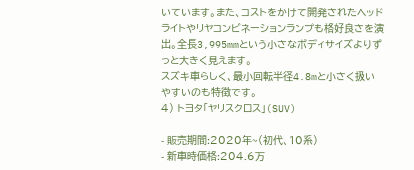いています。また、コストをかけて開発されたヘッドライトやリヤコンビネーションランプも格好良さを演出。全長3,995mmという小さなボディサイズよりずっと大きく見えます。
スズキ車らしく、最小回転半径4.8mと小さく扱いやすいのも特徴です。
4) トヨタ「ヤリスクロス」(SUV)

- 販売期間:2020年~(初代、10系)
- 新車時価格:204.6万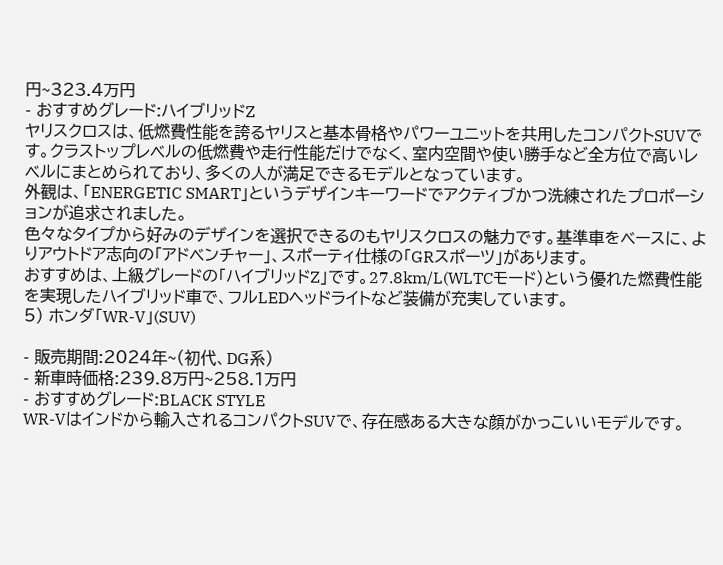円~323.4万円
- おすすめグレード:ハイブリッドZ
ヤリスクロスは、低燃費性能を誇るヤリスと基本骨格やパワーユニットを共用したコンパクトSUVです。クラストップレベルの低燃費や走行性能だけでなく、室内空間や使い勝手など全方位で高いレベルにまとめられており、多くの人が満足できるモデルとなっています。
外観は、「ENERGETIC SMART」というデザインキーワードでアクティブかつ洗練されたプロポーションが追求されました。
色々なタイプから好みのデザインを選択できるのもヤリスクロスの魅力です。基準車をベースに、よりアウトドア志向の「アドベンチャー」、スポーティ仕様の「GRスポーツ」があります。
おすすめは、上級グレードの「ハイブリッドZ」です。27.8km/L(WLTCモード)という優れた燃費性能を実現したハイブリッド車で、フルLEDヘッドライトなど装備が充実しています。
5) ホンダ「WR-V」(SUV)

- 販売期間:2024年~(初代、DG系)
- 新車時価格:239.8万円~258.1万円
- おすすめグレード:BLACK STYLE
WR-Vはインドから輸入されるコンパクトSUVで、存在感ある大きな顔がかっこいいモデルです。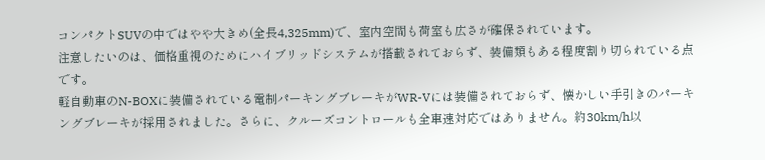コンパクトSUVの中ではやや大きめ(全長4,325mm)で、室内空間も荷室も広さが確保されています。
注意したいのは、価格重視のためにハイブリッドシステムが搭載されておらず、装備類もある程度割り切られている点です。
軽自動車のN-BOXに装備されている電制パーキングブレーキがWR-Vには装備されておらず、懐かしい手引きのパーキングブレーキが採用されました。さらに、クルーズコントロールも全車速対応ではありません。約30km/h以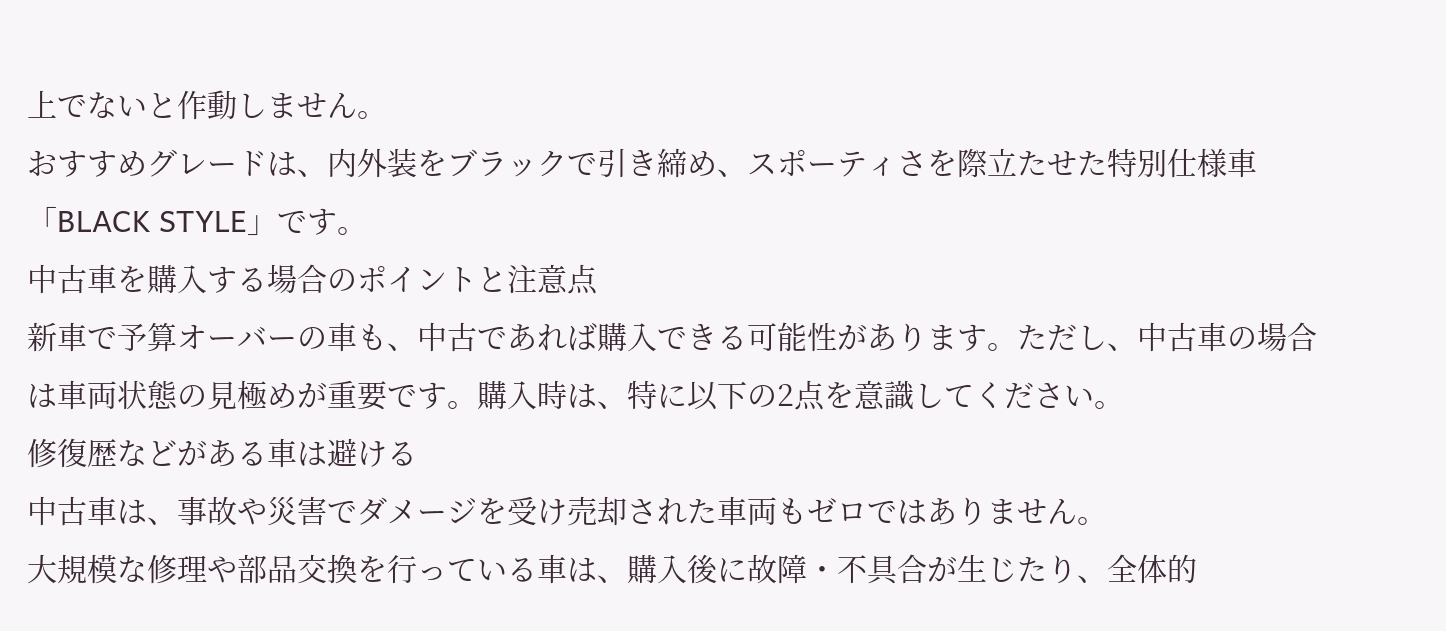上でないと作動しません。
おすすめグレードは、内外装をブラックで引き締め、スポーティさを際立たせた特別仕様車「BLACK STYLE」です。
中古車を購入する場合のポイントと注意点
新車で予算オーバーの車も、中古であれば購入できる可能性があります。ただし、中古車の場合は車両状態の見極めが重要です。購入時は、特に以下の2点を意識してください。
修復歴などがある車は避ける
中古車は、事故や災害でダメージを受け売却された車両もゼロではありません。
大規模な修理や部品交換を行っている車は、購入後に故障・不具合が生じたり、全体的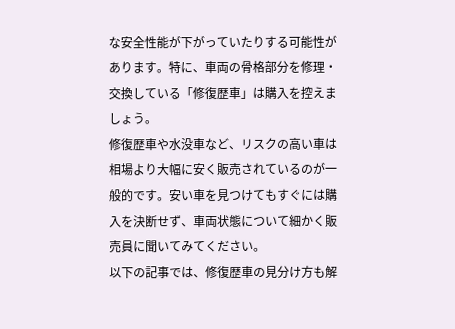な安全性能が下がっていたりする可能性があります。特に、車両の骨格部分を修理・交換している「修復歴車」は購入を控えましょう。
修復歴車や水没車など、リスクの高い車は相場より大幅に安く販売されているのが一般的です。安い車を見つけてもすぐには購入を決断せず、車両状態について細かく販売員に聞いてみてください。
以下の記事では、修復歴車の見分け方も解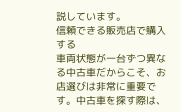説しています。
信頼できる販売店で購入する
車両状態が一台ずつ異なる中古車だからこそ、お店選びは非常に重要です。中古車を探す際は、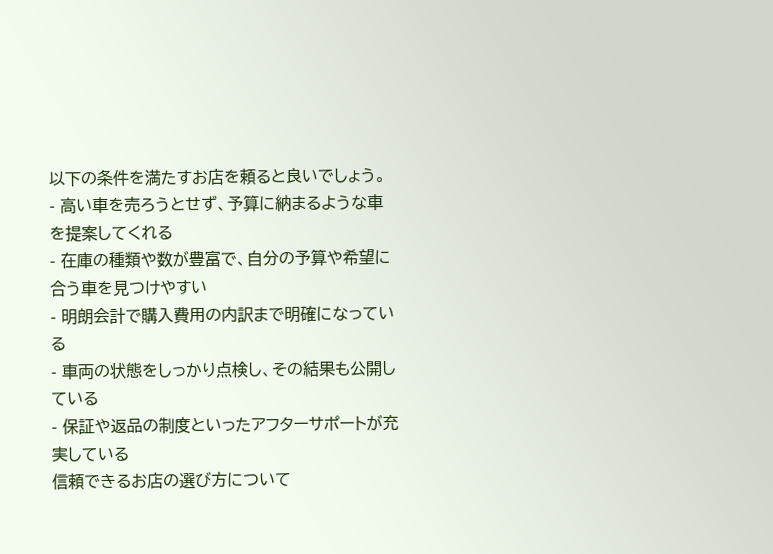以下の条件を満たすお店を頼ると良いでしょう。
- 高い車を売ろうとせず、予算に納まるような車を提案してくれる
- 在庫の種類や数が豊富で、自分の予算や希望に合う車を見つけやすい
- 明朗会計で購入費用の内訳まで明確になっている
- 車両の状態をしっかり点検し、その結果も公開している
- 保証や返品の制度といったアフターサポートが充実している
信頼できるお店の選び方について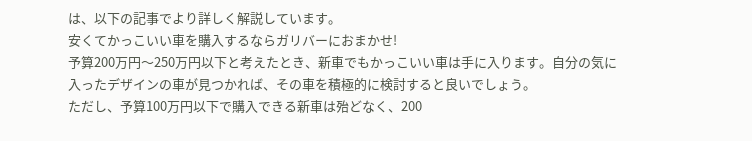は、以下の記事でより詳しく解説しています。
安くてかっこいい車を購入するならガリバーにおまかせ!
予算200万円〜250万円以下と考えたとき、新車でもかっこいい車は手に入ります。自分の気に入ったデザインの車が見つかれば、その車を積極的に検討すると良いでしょう。
ただし、予算100万円以下で購入できる新車は殆どなく、200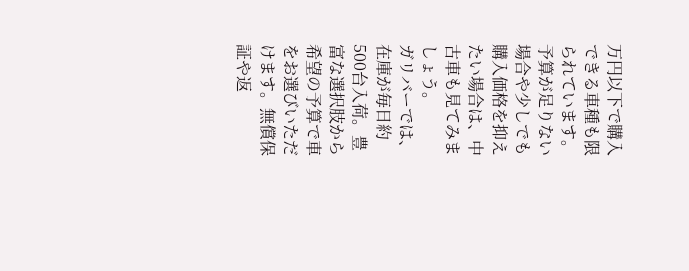万円以下で購入できる車種も限られています。予算が足りない場合や少しでも購入価格を抑えたい場合は、中古車も見てみましょう。
ガリバーでは、在庫が毎日約500台入荷。豊富な選択肢から希望の予算で車をお選びいただけます。無償保証や返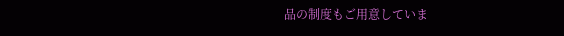品の制度もご用意していま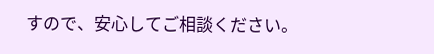すので、安心してご相談ください。